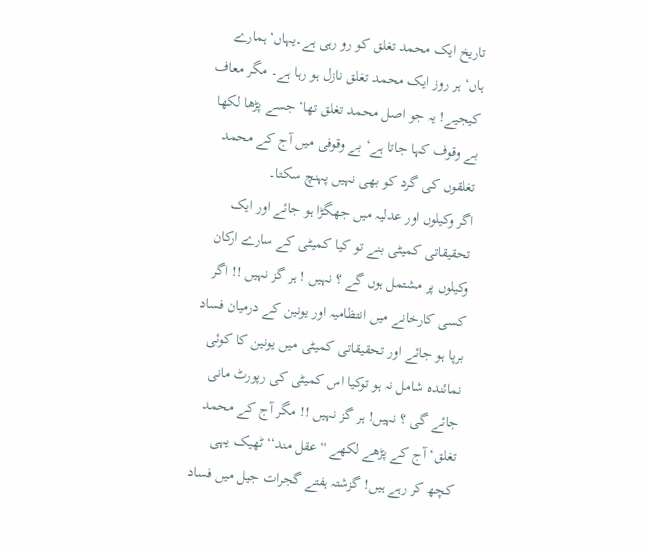تاریخ ایک محمد تغلق کو رو رہی ہے۔یہاں‘ہمارے ہاں‘ ہر روز ایک محمد تغلق نازل ہو رہا ہے۔ مگر معاف کیجیے! یہ جو اصل محمد تغلق تھا‘ جسے پڑھا لکھا بے وقوف کہا جاتا ہے‘ بے وقوفی میں آج کے محمد تغلقوں کی گرد کو بھی نہیں پہنچ سکتا۔
اگر وکیلوں اور عدلیہ میں جھگڑا ہو جائے اور ایک تحقیقاتی کمیٹی بنے تو کیا کمیٹی کے سارے ارکان وکیلوں پر مشتمل ہوں گے ؟ نہیں ! ہر گز نہیں !! اگر کسی کارخانے میں انتظامیہ اور یونین کے درمیان فساد برپا ہو جائے اور تحقیقاتی کمیٹی میں یونین کا کوئی نمائندہ شامل نہ ہو توکیا اس کمیٹی کی رپورٹ مانی جائے گی ؟ نہیں! ہر گز نہیں !! مگر آج کے محمد تغلق‘ آج کے پڑھے لکھے '' عقل مند‘‘ ٹھیک یہی کچھ کر رہے ہیں! گزشتہ ہفتے گجرات جیل میں فساد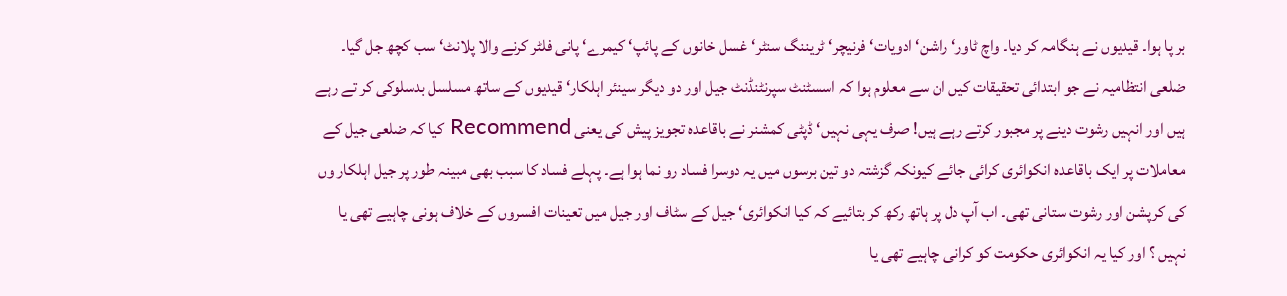بر پا ہوا۔ قیدیوں نے ہنگامہ کر دیا۔ واچ ٹاور‘ راشن‘ ادویات‘ فرنیچر‘ ٹریننگ سنٹر‘غسل خانوں کے پائپ‘ کیمرے‘ پانی فلٹر کرنے والا پلانٹ‘ سب کچھ جل گیا۔ ضلعی انتظامیہ نے جو ابتدائی تحقیقات کیں ان سے معلوم ہوا کہ اسسٹنٹ سپرنٹنڈنٹ جیل اور دو دیگر سینئر اہلکار‘ قیدیوں کے ساتھ مسلسل بدسلوکی کر تے رہے ہیں اور انہیں رشوت دینے پر مجبور کرتے رہے ہیں! صرف یہی نہیں‘ ڈپٹی کمشنر نے باقاعدہ تجویز پیش کی یعنی Recommend کیا کہ ضلعی جیل کے معاملات پر ایک باقاعدہ انکوائری کرائی جائے کیونکہ گزشتہ دو تین برسوں میں یہ دوسرا فساد رو نما ہوا ہے۔ پہلے فساد کا سبب بھی مبینہ طور پر جیل اہلکار وں کی کرپشن اور رشوت ستانی تھی۔ اب آپ دل پر ہاتھ رکھ کر بتائیے کہ کیا انکوائری‘ جیل کے سٹاف اور جیل میں تعینات افسروں کے خلاف ہونی چاہیے تھی یا نہیں ؟ اور کیا یہ انکوائری حکومت کو کرانی چاہیے تھی یا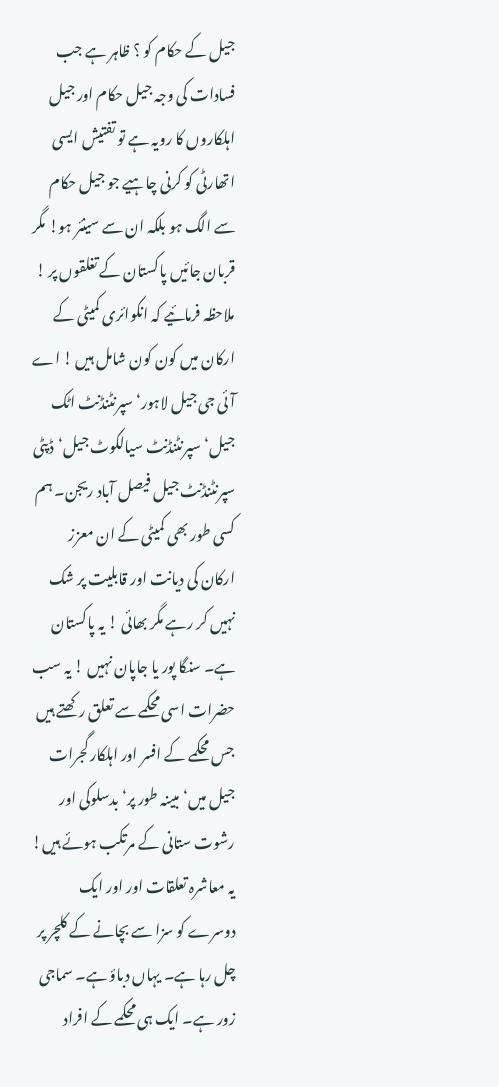جیل کے حکام کو ؟ ظاہر ہے جب فسادات کی وجہ جیل حکام اور جیل اہلکاروں کا رویہ ہے تو تفتیش ایسی اتھارٹی کو کرنی چاہیے جو جیل حکام سے الگ ہو بلکہ ان سے سینئر ہو! مگر قربان جائیں پاکستان کے تغلقوں پر ! ملاحظہ فرمائیے کہ انکوائری کمیٹی کے ارکان میں کون کون شامل ہیں ! اے آئی جی جیل لاہور‘ سپرنٹنڈنٹ اٹک جیل‘ سپرنٹنڈنٹ سیالکوٹ جیل‘ڈپٹی سپرنٹنڈنٹ جیل فیصل آباد ریجن۔ ہم کسی طور بھی کمیٹی کے ان معزز ارکان کی دیانت اور قابلیت پر شک نہیں کر رہے مگر بھائی ! یہ پاکستان ہے۔ سنگا پور یا جاپان نہیں ! یہ سب حضرات اسی محکمے سے تعلق رکھتے ہیں جس محکمے کے افسر اور اہلکار گجرات جیل میں‘ مبینہ طور پر‘ بدسلوکی اور رشوت ستانی کے مرتکب ہوئے ہیں! یہ معاشرہ تعلقات اور اور ایک دوسرے کو سزا سے بچانے کے کلچر پر چل رہا ہے۔ یہاں دباؤ ہے۔ سماجی زور ہے۔ ایک ہی محکمے کے افراد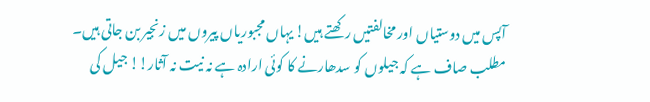آپس میں دوستیاں اور مخالفتیں رکھتے ہیں! یہاں مجبوریاں پیروں میں زنجیر بن جاتی ہیں۔
مطلب صاف ہے کہ جیلوں کو سدھارنے کا کوئی ارادہ ہے نہ نیت نہ آثار!! جیل کی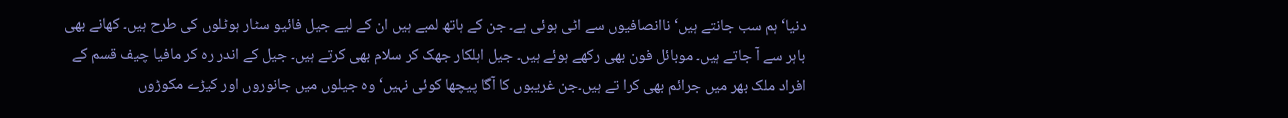دنیا‘ ہم سب جانتے ہیں‘ ناانصافیوں سے اٹی ہوئی ہے۔ جن کے ہاتھ لمبے ہیں ان کے لیے جیل فائیو سٹار ہوٹلوں کی طرح ہیں۔ کھانے بھی باہر سے آ جاتے ہیں۔ موبائل فون بھی رکھے ہوئے ہیں۔ جیل اہلکار جھک کر سلام بھی کرتے ہیں۔ جیل کے اندر رہ کر مافیا چیف قسم کے افراد ملک بھر میں جرائم بھی کرا تے ہیں۔جن غریبوں کا آگا پیچھا کوئی نہیں‘ وہ جیلوں میں جانوروں اور کیڑے مکوڑوں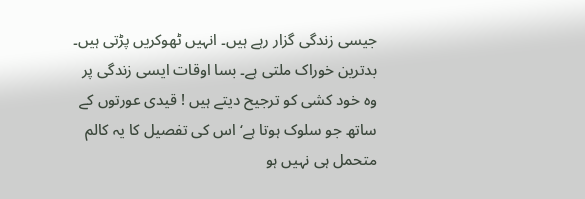جیسی زندگی گزار رہے ہیں۔ انہیں ٹھوکریں پڑتی ہیں۔ بدترین خوراک ملتی ہے۔ بسا اوقات ایسی زندگی پر وہ خود کشی کو ترجیح دیتے ہیں ! قیدی عورتوں کے ساتھ جو سلوک ہوتا ہے‘ اس کی تفصیل کا یہ کالم متحمل ہی نہیں ہو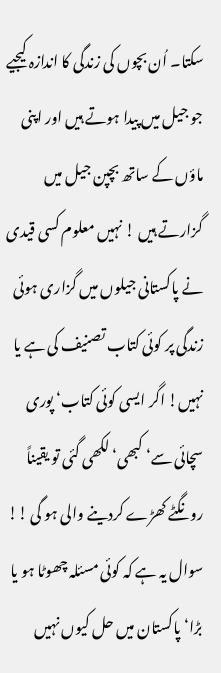سکتا۔ اُن بچوں کی زندگی کا اندازہ کیجیے جو جیل میں پیدا ہوتے ہیں اور اپنی ماؤں کے ساتھ بچپن جیل میں گزارتے ہیں ! نہیں معلوم کسی قیدی نے پاکستانی جیلوں میں گزاری ہوئی زندگی پر کوئی کتاب تصنیف کی ہے یا نہیں! اگر ایسی کوئی کتاب‘ پوری سچائی سے‘ کبھی‘ لکھی گئی تو یقیناً رونگٹے کھڑے کردینے والی ہو گی !!
سوال یہ ہے کہ کوئی مسئلہ چھوٹا ہو یا بڑا‘ پاکستان میں حل کیوں نہیں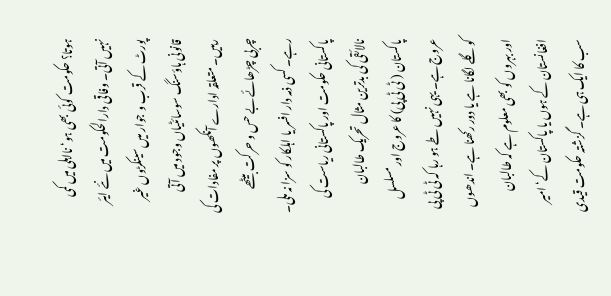ہوتا؟ حکومت کوئی بھی ہو‘ نااہلی میں کمی نہیں آتی۔ وفاقی دارالحکومت میں نئے ایئر پورٹ کے قرب و جوار میں سینکڑوں غیر قانونی ہاؤسنگ سوسائٹیاں وجود میں آتی رہیں۔ متعلقہ ادارے آنکھوں پر مفادات کی چربی چڑھائے بے حس و حرکت بیٹھے رہے۔ کسی ذمہ دار افسر یا اہلکار کو سزا نہ ملی۔ پاکستانی حکومت اور پاکستانی ریاست کی نالائقی کی بدترین مثال تحریک طالبان پاکستان ( ٹی ٹی پی) کا عروج اور مسلسل عروج ہے۔ یہی نہیں طے ہو رہا کہ ٹی ٹی پی کو گلے لگانا ہے یا دور رکھنا ہے۔ اندھوں اور بہروں کو بھی معلوم ہے کہ طالبان افغانستان کے ہوں یا پاکستان کے‘ امیر سب کا ایک ہی ہے۔ گزشتہ حکومت قیدی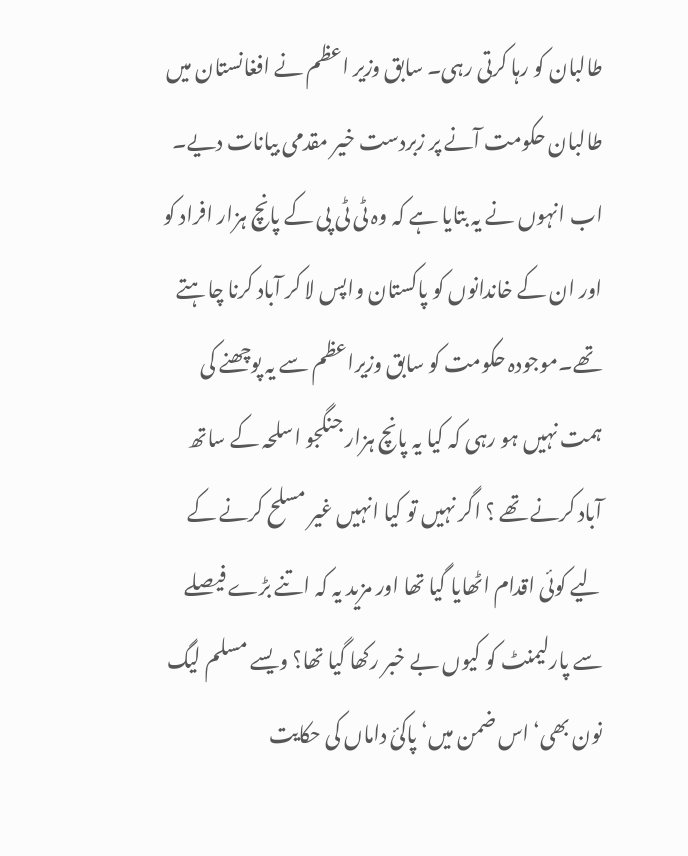طالبان کو رہا کرتی رہی۔ سابق وزیر اعظم نے افغانستان میں طالبان حکومت آنے پر زبردست خیر مقدمی بیانات دیے۔ اب انہوں نے یہ بتایا ہے کہ وہ ٹی ٹی پی کے پانچ ہزار افراد کو اور ان کے خاندانوں کو پاکستان واپس لا کر آباد کرنا چاہتے تھے۔موجودہ حکومت کو سابق وزیراعظم سے یہ پوچھنے کی ہمت نہیں ہو رہی کہ کیا یہ پانچ ہزار جنگجو اسلحہ کے ساتھ آباد کرنے تھے ؟ اگر نہیں تو کیا انہیں غیر مسلح کرنے کے لیے کوئی اقدام اٹھایا گیا تھا اور مزید یہ کہ اتنے بڑے فیصلے سے پارلیمنٹ کو کیوں بے خبر رکھا گیا تھا؟ ویسے مسلم لیگ نون بھی‘ اس ضمن میں‘ پاکیٔ داماں کی حکایت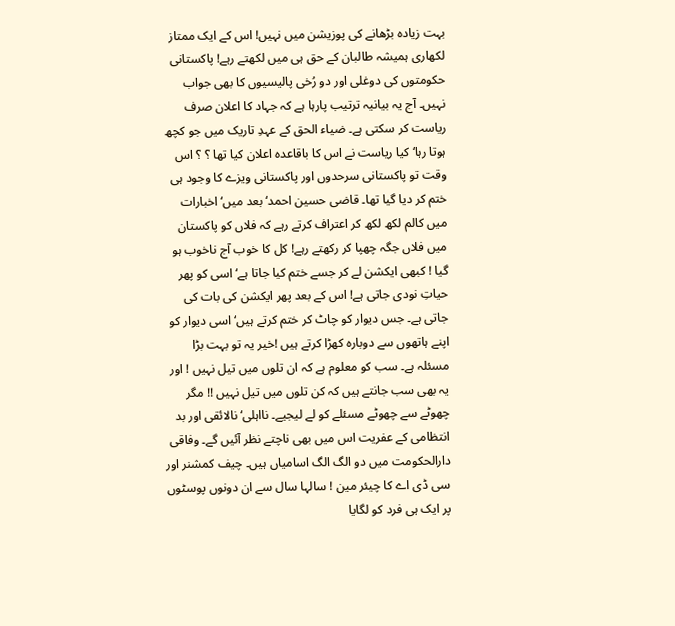بہت زیادہ بڑھانے کی پوزیشن میں نہیں! اس کے ایک ممتاز لکھاری ہمیشہ طالبان کے حق ہی میں لکھتے رہے! پاکستانی حکومتوں کی دوغلی اور دو رُخی پالیسیوں کا بھی جواب نہیں۔ آج یہ بیانیہ ترتیب پارہا ہے کہ جہاد کا اعلان صرف ریاست کر سکتی ہے۔ ضیاء الحق کے عہدِ تاریک میں جو کچھ ہوتا رہا‘ کیا ریاست نے اس کا باقاعدہ اعلان کیا تھا ؟ ؟ اس وقت تو پاکستانی سرحدوں اور پاکستانی ویزے کا وجود ہی ختم کر دیا گیا تھا۔ قاضی حسین احمد‘ بعد میں‘ اخبارات میں کالم لکھ لکھ کر اعتراف کرتے رہے کہ فلاں کو پاکستان میں فلاں جگہ چھپا کر رکھتے رہے! کل کا خوب آج ناخوب ہو گیا ! کبھی ایکشن لے کر جسے ختم کیا جاتا ہے‘ اسی کو پھر حیاتِ نودی جاتی ہے! اس کے بعد پھر ایکشن کی بات کی جاتی ہے۔ جس دیوار کو چاٹ کر ختم کرتے ہیں‘ اسی دیوار کو اپنے ہاتھوں سے دوبارہ کھڑا کرتے ہیں !خیر یہ تو بہت بڑا مسئلہ ہے۔ سب کو معلوم ہے کہ ان تلوں میں تیل نہیں ! اور یہ بھی سب جانتے ہیں کہ کن تلوں میں تیل نہیں !! مگر چھوٹے سے چھوٹے مسئلے کو لے لیجیے۔ نااہلی‘ نالائقی اور بد انتظامی کے عفریت اس میں بھی ناچتے نظر آئیں گے۔ وفاقی دارالحکومت میں دو الگ الگ اسامیاں ہیں۔ چیف کمشنر اور سی ڈی اے کا چیئر مین ! سالہا سال سے ان دونوں پوسٹوں پر ایک ہی فرد کو لگایا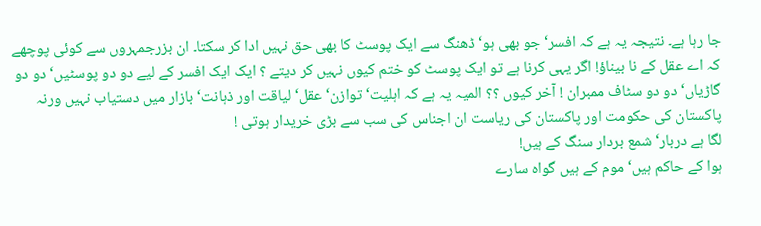جا رہا ہے۔ نتیجہ یہ ہے کہ افسر‘ جو بھی ہو‘ ڈھنگ سے ایک پوسٹ کا بھی حق نہیں ادا کر سکتا۔ ان بزرجمہروں سے کوئی پوچھے کہ اے عقل کے نا بیناؤ! اگر یہی کرنا ہے تو ایک پوسٹ کو ختم کیوں نہیں کر دیتے ؟ ایک ایک افسر کے لیے دو دو پوسٹیں‘ دو دو گاڑیاں‘ دو دو سٹاف ممبران ! آخر کیوں ؟؟ المیہ یہ ہے کہ اہلیت‘ توازن‘ عقل‘ لیاقت اور ذہانت‘ بازار میں دستیاب نہیں ورنہ پاکستان کی حکومت اور پاکستان کی ریاست ان اجناس کی سب سے بڑی خریدار ہوتی !
لگا ہے دربار‘ شمع بردار سنگ کے ہیں!
ہوا کے حاکم ہیں‘ موم کے ہیں گواہ سارے